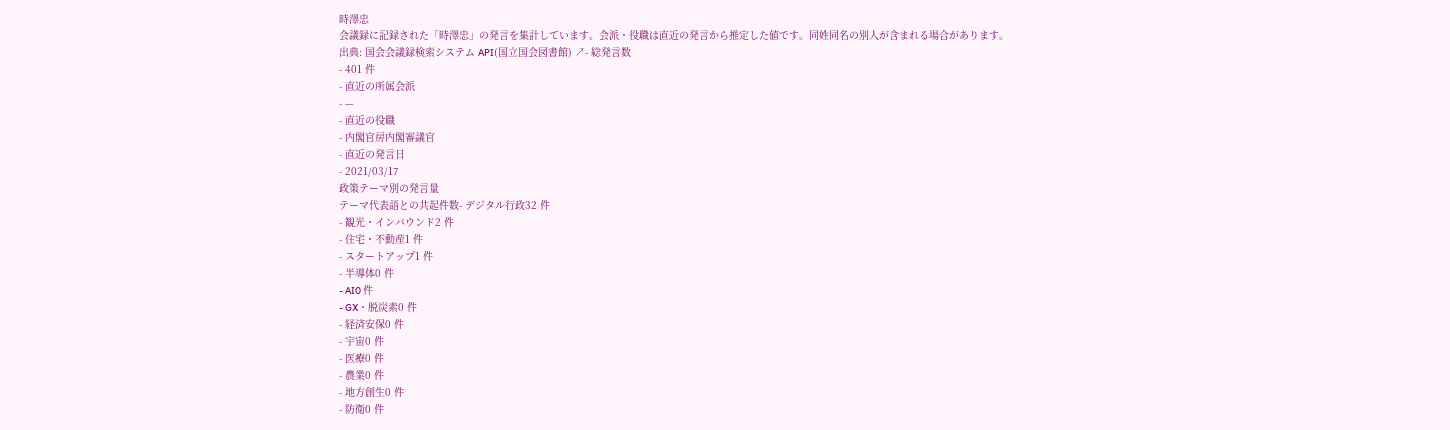時澤忠
会議録に記録された「時澤忠」の発言を集計しています。会派・役職は直近の発言から推定した値です。同姓同名の別人が含まれる場合があります。
出典: 国会会議録検索システム API(国立国会図書館) ↗- 総発言数
- 401 件
- 直近の所属会派
- —
- 直近の役職
- 内閣官房内閣審議官
- 直近の発言日
- 2021/03/17
政策テーマ別の発言量
テーマ代表語との共起件数- デジタル行政32 件
- 観光・インバウンド2 件
- 住宅・不動産1 件
- スタートアップ1 件
- 半導体0 件
- AI0 件
- GX・脱炭素0 件
- 経済安保0 件
- 宇宙0 件
- 医療0 件
- 農業0 件
- 地方創生0 件
- 防衛0 件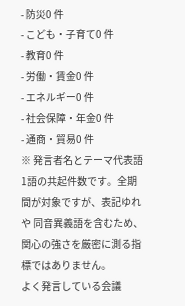- 防災0 件
- こども・子育て0 件
- 教育0 件
- 労働・賃金0 件
- エネルギー0 件
- 社会保障・年金0 件
- 通商・貿易0 件
※ 発言者名とテーマ代表語1語の共起件数です。全期間が対象ですが、表記ゆれや 同音異義語を含むため、関心の強さを厳密に測る指標ではありません。
よく発言している会議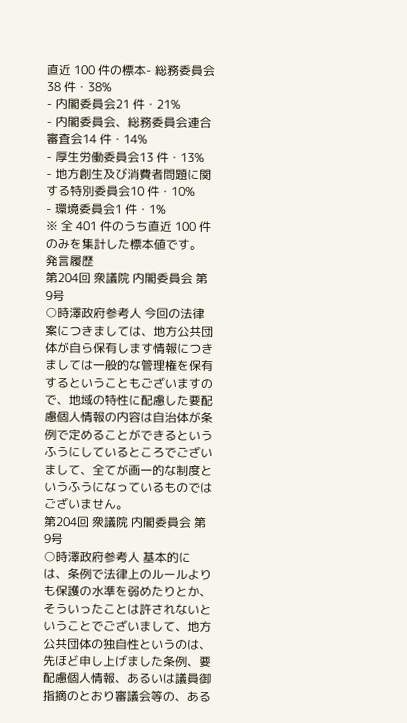直近 100 件の標本- 総務委員会38 件・38%
- 内閣委員会21 件・21%
- 内閣委員会、総務委員会連合審査会14 件・14%
- 厚生労働委員会13 件・13%
- 地方創生及び消費者問題に関する特別委員会10 件・10%
- 環境委員会1 件・1%
※ 全 401 件のうち直近 100 件のみを集計した標本値です。
発言履歴
第204回 衆議院 内閣委員会 第9号
○時澤政府参考人 今回の法律案につきましては、地方公共団体が自ら保有します情報につきましては一般的な管理権を保有するということもございますので、地域の特性に配慮した要配慮個人情報の内容は自治体が条例で定めることができるというふうにしているところでございまして、全てが画一的な制度というふうになっているものではございません。
第204回 衆議院 内閣委員会 第9号
○時澤政府参考人 基本的には、条例で法律上のルールよりも保護の水準を弱めたりとか、そういったことは許されないということでございまして、地方公共団体の独自性というのは、先ほど申し上げました条例、要配慮個人情報、あるいは議員御指摘のとおり審議会等の、ある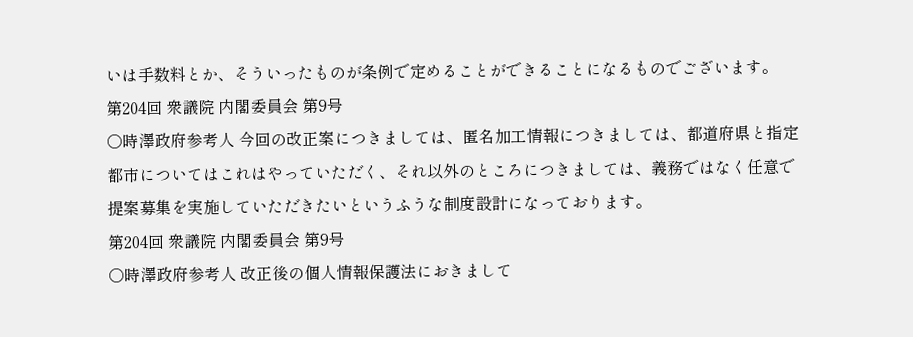いは手数料とか、そういったものが条例で定めることができることになるものでございます。
第204回 衆議院 内閣委員会 第9号
○時澤政府参考人 今回の改正案につきましては、匿名加工情報につきましては、都道府県と指定都市についてはこれはやっていただく、それ以外のところにつきましては、義務ではなく任意で提案募集を実施していただきたいというふうな制度設計になっております。
第204回 衆議院 内閣委員会 第9号
○時澤政府参考人 改正後の個人情報保護法におきまして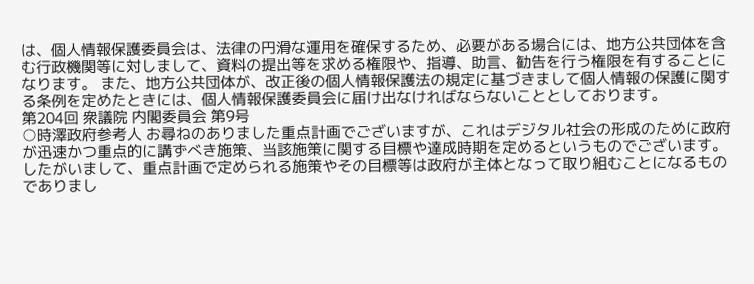は、個人情報保護委員会は、法律の円滑な運用を確保するため、必要がある場合には、地方公共団体を含む行政機関等に対しまして、資料の提出等を求める権限や、指導、助言、勧告を行う権限を有することになります。 また、地方公共団体が、改正後の個人情報保護法の規定に基づきまして個人情報の保護に関する条例を定めたときには、個人情報保護委員会に届け出なければならないこととしております。
第204回 衆議院 内閣委員会 第9号
○時澤政府参考人 お尋ねのありました重点計画でございますが、これはデジタル社会の形成のために政府が迅速かつ重点的に講ずべき施策、当該施策に関する目標や達成時期を定めるというものでございます。したがいまして、重点計画で定められる施策やその目標等は政府が主体となって取り組むことになるものでありまし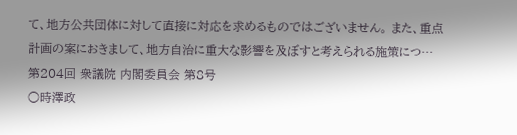て、地方公共団体に対して直接に対応を求めるものではございません。 また、重点計画の案におきまして、地方自治に重大な影響を及ぼすと考えられる施策につ…
第204回 衆議院 内閣委員会 第8号
○時澤政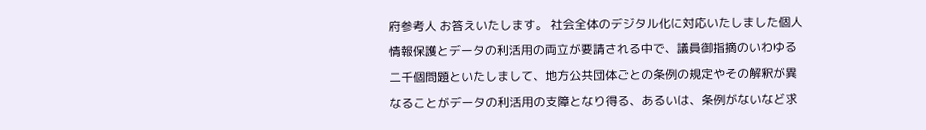府参考人 お答えいたします。 社会全体のデジタル化に対応いたしました個人情報保護とデータの利活用の両立が要請される中で、議員御指摘のいわゆる二千個問題といたしまして、地方公共団体ごとの条例の規定やその解釈が異なることがデータの利活用の支障となり得る、あるいは、条例がないなど求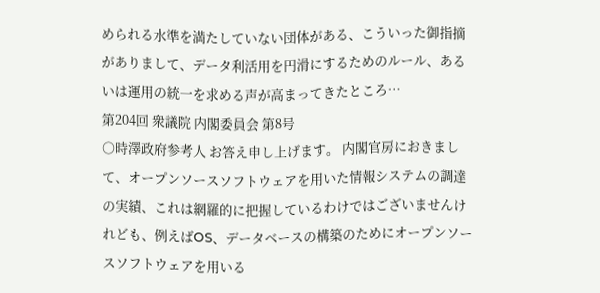められる水準を満たしていない団体がある、こういった御指摘がありまして、データ利活用を円滑にするためのルール、あるいは運用の統一を求める声が高まってきたところ…
第204回 衆議院 内閣委員会 第8号
○時澤政府参考人 お答え申し上げます。 内閣官房におきまして、オープンソースソフトウェアを用いた情報システムの調達の実績、これは網羅的に把握しているわけではございませんけれども、例えばOS、データベースの構築のためにオープンソースソフトウェアを用いる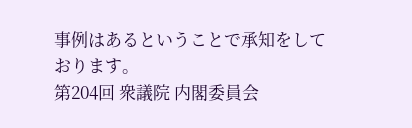事例はあるということで承知をしております。
第204回 衆議院 内閣委員会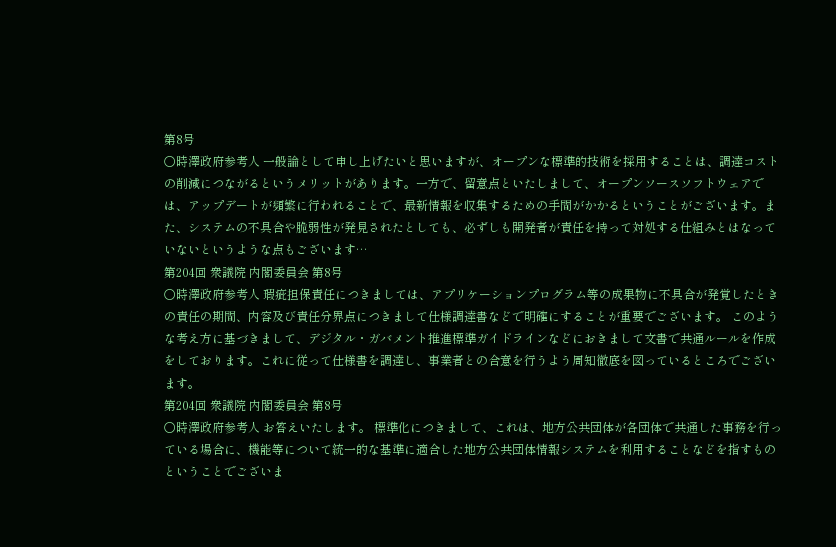第8号
○時澤政府参考人 一般論として申し上げたいと思いますが、オープンな標準的技術を採用することは、調達コストの削減につながるというメリットがあります。一方で、留意点といたしまして、オープンソースソフトウェアでは、アップデートが頻繁に行われることで、最新情報を収集するための手間がかかるということがございます。また、システムの不具合や脆弱性が発見されたとしても、必ずしも開発者が責任を持って対処する仕組みとはなっていないというような点もございます…
第204回 衆議院 内閣委員会 第8号
○時澤政府参考人 瑕疵担保責任につきましては、アプリケーションプログラム等の成果物に不具合が発覚したときの責任の期間、内容及び責任分界点につきまして仕様調達書などで明確にすることが重要でございます。 このような考え方に基づきまして、デジタル・ガバメント推進標準ガイドラインなどにおきまして文書で共通ルールを作成をしております。これに従って仕様書を調達し、事業者との合意を行うよう周知徹底を図っているところでございます。
第204回 衆議院 内閣委員会 第8号
○時澤政府参考人 お答えいたします。 標準化につきまして、これは、地方公共団体が各団体で共通した事務を行っている場合に、機能等について統一的な基準に適合した地方公共団体情報システムを利用することなどを指すものということでございま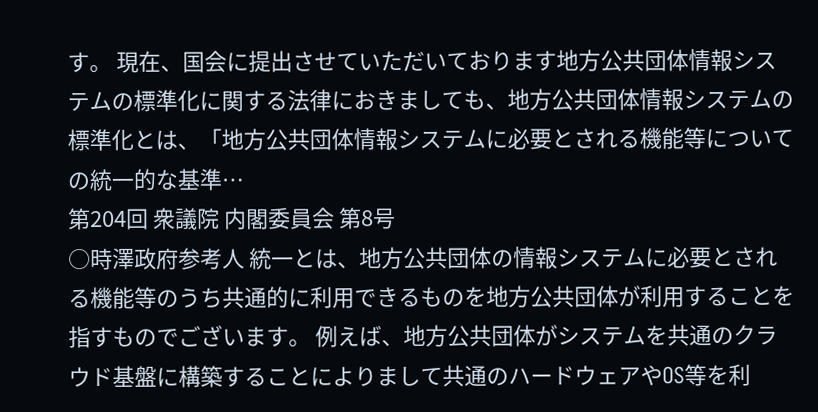す。 現在、国会に提出させていただいております地方公共団体情報システムの標準化に関する法律におきましても、地方公共団体情報システムの標準化とは、「地方公共団体情報システムに必要とされる機能等についての統一的な基準…
第204回 衆議院 内閣委員会 第8号
○時澤政府参考人 統一とは、地方公共団体の情報システムに必要とされる機能等のうち共通的に利用できるものを地方公共団体が利用することを指すものでございます。 例えば、地方公共団体がシステムを共通のクラウド基盤に構築することによりまして共通のハードウェアやOS等を利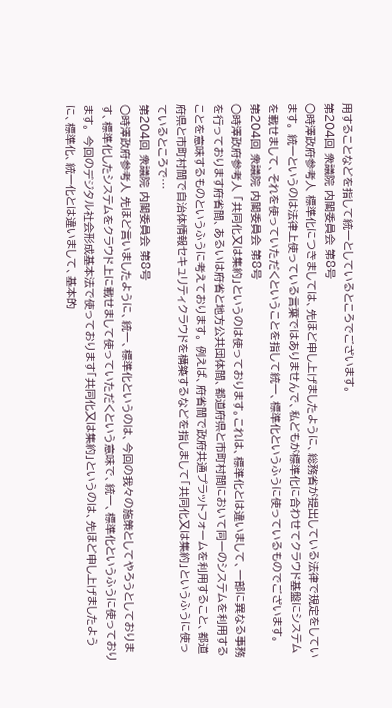用することなどを指して統一としているところでございます。
第204回 衆議院 内閣委員会 第8号
○時澤政府参考人 標準化につきましては、先ほど申し上げましたように、総務省が提出している法律で規定をしています。 統一というのは法律上使っている言葉ではありませんで、私どもが標準化に合わせてクラウド基盤にシステムを載せまして、それを使っていただくということを指して統一、標準化というふうに使っているものでございます。
第204回 衆議院 内閣委員会 第8号
○時澤政府参考人 「共同化又は集約」というのは使っております。これは、標準化とは違いまして、一部に異なる事務を行っております府省間、あるいは府省と地方公共団体間、都道府県と市町村間において同一のシステムを利用することを意味するものというふうに考えております。 例えば、府省間で政府共通プラットフォームを利用すること、都道府県と市町村間で自治体情報セキュリティクラウドを構築するなどを指しまして「共同化又は集約」というふうに使っているところで…
第204回 衆議院 内閣委員会 第8号
○時澤政府参考人 先ほど言いましたように、統一、標準化というのは、今回の我々の施策としてやろうとしております、標準化したシステムをクラウド上に載せまして使っていただくという意味で、統一、標準化というふうに使っております。 今回のデジタル社会形成基本法で使っております「共同化又は集約」というのは、先ほど申し上げましたように、標準化、統一化とは違いまして、基本的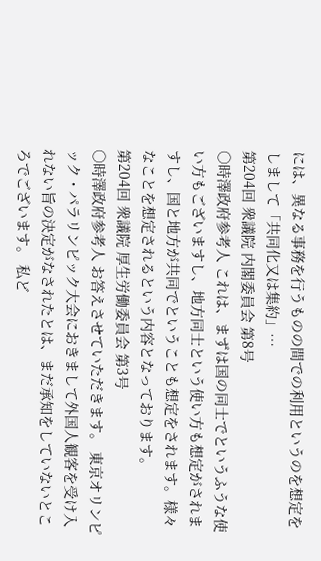には、異なる事務を行うものの間での利用というのを想定をしまして「共同化又は集約」…
第204回 衆議院 内閣委員会 第8号
○時澤政府参考人 これは、まずは国の同士でというふうな使い方もございますし、地方同士という使い方も想定がされますし、国と地方が共同でということも想定をされます。様々なことを想定されるという内容となっております。
第204回 衆議院 厚生労働委員会 第3号
○時澤政府参考人 お答えさせていただきます。 東京オリンピック・パラリンピック大会におきまして外国人観客を受け入れない旨の決定がなされたとは、まだ承知をしていないところでございます。 私ど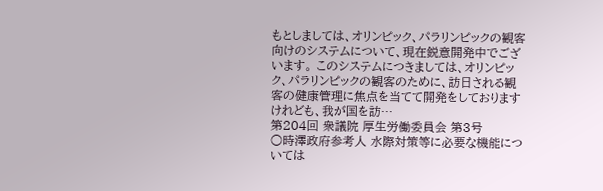もとしましては、オリンピック、パラリンピックの観客向けのシステムについて、現在鋭意開発中でございます。 このシステムにつきましては、オリンピック、パラリンピックの観客のために、訪日される観客の健康管理に焦点を当てて開発をしておりますけれども、我が国を訪…
第204回 衆議院 厚生労働委員会 第3号
○時澤政府参考人 水際対策等に必要な機能については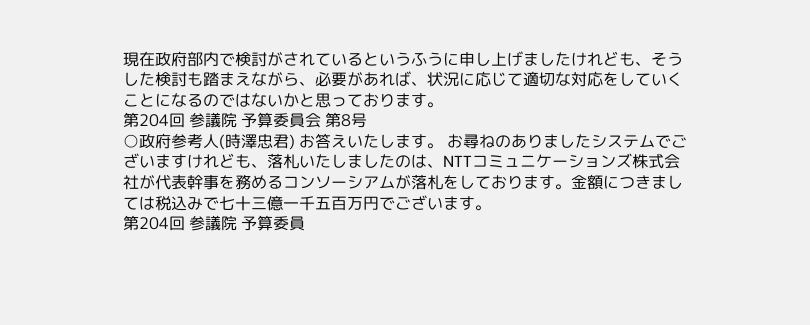現在政府部内で検討がされているというふうに申し上げましたけれども、そうした検討も踏まえながら、必要があれば、状況に応じて適切な対応をしていくことになるのではないかと思っております。
第204回 参議院 予算委員会 第8号
○政府参考人(時澤忠君) お答えいたします。 お尋ねのありましたシステムでございますけれども、落札いたしましたのは、NTTコミュニケーションズ株式会社が代表幹事を務めるコンソーシアムが落札をしております。金額につきましては税込みで七十三億一千五百万円でございます。
第204回 参議院 予算委員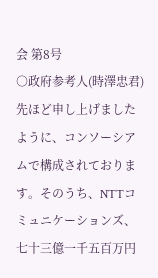会 第8号
○政府参考人(時澤忠君) 先ほど申し上げましたように、コンソーシアムで構成されております。そのうち、NTTコミュニケーションズ、七十三億一千五百万円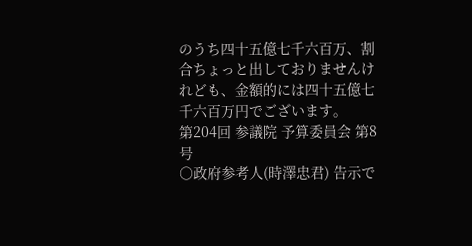のうち四十五億七千六百万、割合ちょっと出しておりませんけれども、金額的には四十五億七千六百万円でございます。
第204回 参議院 予算委員会 第8号
○政府参考人(時澤忠君) 告示で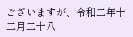ございますが、令和二年十二月二十八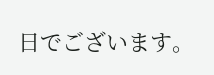日でございます。